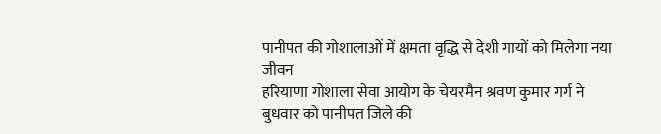पानीपत की गोशालाओं में क्षमता वृद्धि से देशी गायों को मिलेगा नया जीवन
हरियाणा गोशाला सेवा आयोग के चेयरमैन श्रवण कुमार गर्ग ने बुधवार को पानीपत जिले की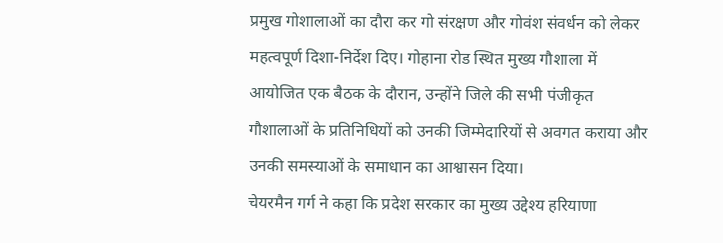प्रमुख गोशालाओं का दौरा कर गो संरक्षण और गोवंश संवर्धन को लेकर महत्वपूर्ण दिशा-निर्देश दिए। गोहाना रोड स्थित मुख्य गौशाला में आयोजित एक बैठक के दौरान, उन्होंने जिले की सभी पंजीकृत गौशालाओं के प्रतिनिधियों को उनकी जिम्मेदारियों से अवगत कराया और उनकी समस्याओं के समाधान का आश्वासन दिया।
चेयरमैन गर्ग ने कहा कि प्रदेश सरकार का मुख्य उद्देश्य हरियाणा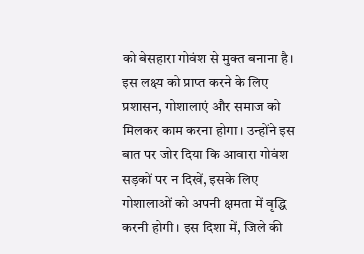को बेसहारा गोवंश से मुक्त बनाना है। इस लक्ष्य को प्राप्त करने के लिए प्रशासन, गोशालाएं और समाज को मिलकर काम करना होगा। उन्होंने इस बात पर जोर दिया कि आवारा गोवंश सड़कों पर न दिखें, इसके लिए गोशालाओं को अपनी क्षमता में वृद्धि करनी होगी। इस दिशा में, जिले की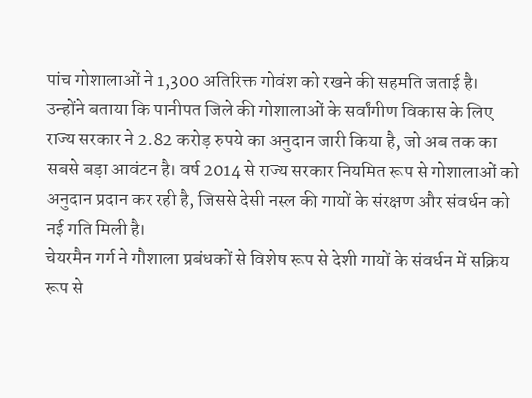पांच गोशालाओं ने 1,300 अतिरिक्त गोवंश को रखने की सहमति जताई है।
उन्होंने बताया कि पानीपत जिले की गोशालाओं के सर्वांगीण विकास के लिए राज्य सरकार ने 2.82 करोड़ रुपये का अनुदान जारी किया है, जो अब तक का सबसे बड़ा आवंटन है। वर्ष 2014 से राज्य सरकार नियमित रूप से गोशालाओं को अनुदान प्रदान कर रही है, जिससे देसी नस्ल की गायों के संरक्षण और संवर्धन को नई गति मिली है।
चेयरमैन गर्ग ने गौशाला प्रबंधकों से विशेष रूप से देशी गायों के संवर्धन में सक्रिय रूप से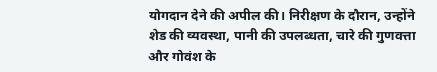योगदान देने की अपील की। निरीक्षण के दौरान, उन्होंने शेड की व्यवस्था, पानी की उपलब्धता, चारे की गुणवत्ता और गोवंश के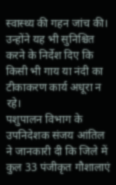स्वास्थ्य की गहन जांच की। उन्होंने यह भी सुनिश्चित करने के निर्देश दिए कि किसी भी गाय या नंदी का टीकाकरण कार्य अधूरा न रहे।
पशुपालन विभाग के उपनिदेशक संजय आंतिल ने जानकारी दी कि जिले में कुल 33 पंजीकृत गौशालाएं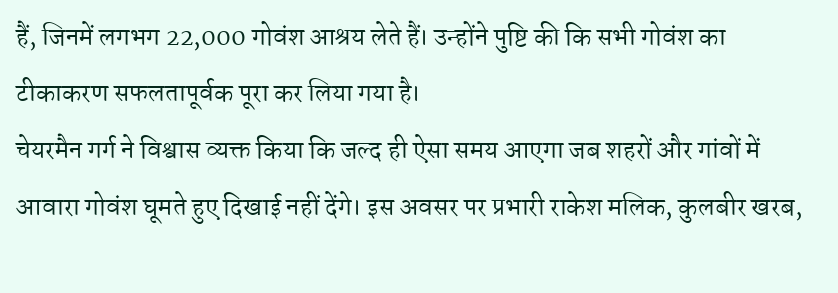हैं, जिनमें लगभग 22,000 गोवंश आश्रय लेते हैं। उन्होंने पुष्टि की कि सभी गोवंश का टीकाकरण सफलतापूर्वक पूरा कर लिया गया है।
चेयरमैन गर्ग ने विश्वास व्यक्त किया कि जल्द ही ऐसा समय आएगा जब शहरों और गांवों में आवारा गोवंश घूमते हुए दिखाई नहीं देंगे। इस अवसर पर प्रभारी राकेश मलिक, कुलबीर खरब,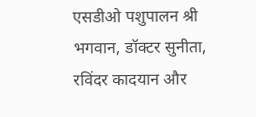एसडीओ पशुपालन श्री भगवान, डॉक्टर सुनीता, रविंदर कादयान और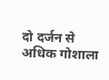दो दर्जन से अधिक गोशाला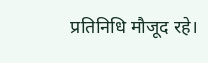प्रतिनिधि मौजूद रहे।